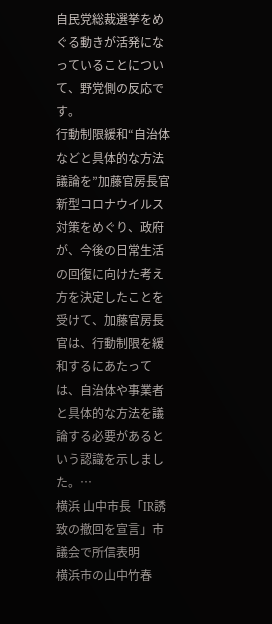自民党総裁選挙をめぐる動きが活発になっていることについて、野党側の反応です。
行動制限緩和“自治体などと具体的な方法議論を”加藤官房長官
新型コロナウイルス対策をめぐり、政府が、今後の日常生活の回復に向けた考え方を決定したことを受けて、加藤官房長官は、行動制限を緩和するにあたっては、自治体や事業者と具体的な方法を議論する必要があるという認識を示しました。…
横浜 山中市長「IR誘致の撤回を宣言」市議会で所信表明
横浜市の山中竹春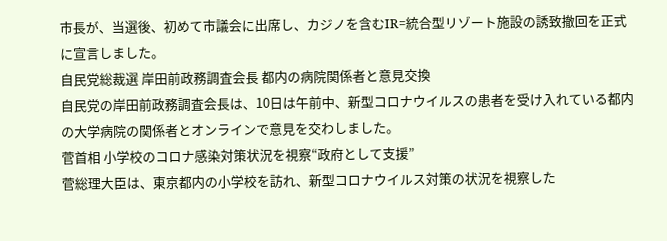市長が、当選後、初めて市議会に出席し、カジノを含むIR=統合型リゾート施設の誘致撤回を正式に宣言しました。
自民党総裁選 岸田前政務調査会長 都内の病院関係者と意見交換
自民党の岸田前政務調査会長は、10日は午前中、新型コロナウイルスの患者を受け入れている都内の大学病院の関係者とオンラインで意見を交わしました。
菅首相 小学校のコロナ感染対策状況を視察“政府として支援”
菅総理大臣は、東京都内の小学校を訪れ、新型コロナウイルス対策の状況を視察した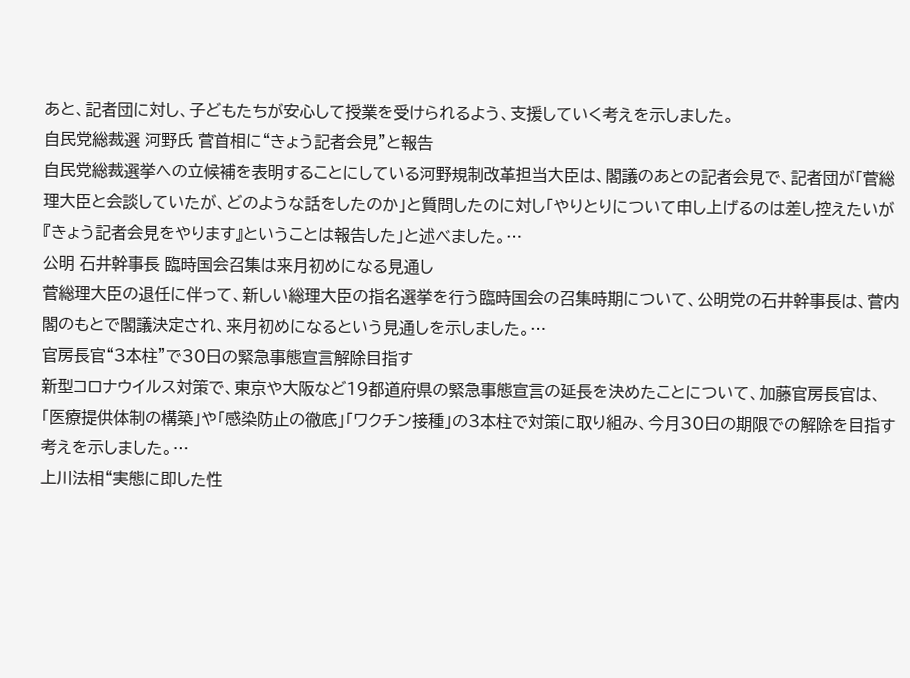あと、記者団に対し、子どもたちが安心して授業を受けられるよう、支援していく考えを示しました。
自民党総裁選 河野氏 菅首相に“きょう記者会見”と報告
自民党総裁選挙への立候補を表明することにしている河野規制改革担当大臣は、閣議のあとの記者会見で、記者団が「菅総理大臣と会談していたが、どのような話をしたのか」と質問したのに対し「やりとりについて申し上げるのは差し控えたいが『きょう記者会見をやります』ということは報告した」と述べました。…
公明 石井幹事長 臨時国会召集は来月初めになる見通し
菅総理大臣の退任に伴って、新しい総理大臣の指名選挙を行う臨時国会の召集時期について、公明党の石井幹事長は、菅内閣のもとで閣議決定され、来月初めになるという見通しを示しました。…
官房長官“3本柱”で30日の緊急事態宣言解除目指す
新型コロナウイルス対策で、東京や大阪など19都道府県の緊急事態宣言の延長を決めたことについて、加藤官房長官は、「医療提供体制の構築」や「感染防止の徹底」「ワクチン接種」の3本柱で対策に取り組み、今月30日の期限での解除を目指す考えを示しました。…
上川法相“実態に即した性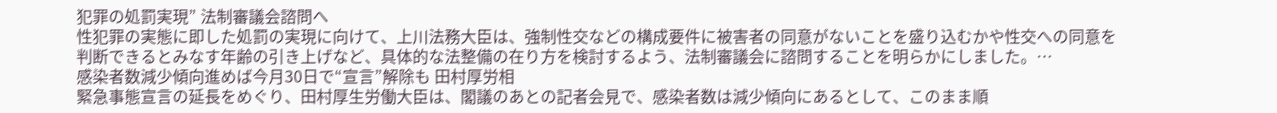犯罪の処罰実現” 法制審議会諮問へ
性犯罪の実態に即した処罰の実現に向けて、上川法務大臣は、強制性交などの構成要件に被害者の同意がないことを盛り込むかや性交への同意を判断できるとみなす年齢の引き上げなど、具体的な法整備の在り方を検討するよう、法制審議会に諮問することを明らかにしました。…
感染者数減少傾向進めば今月30日で“宣言”解除も 田村厚労相
緊急事態宣言の延長をめぐり、田村厚生労働大臣は、閣議のあとの記者会見で、感染者数は減少傾向にあるとして、このまま順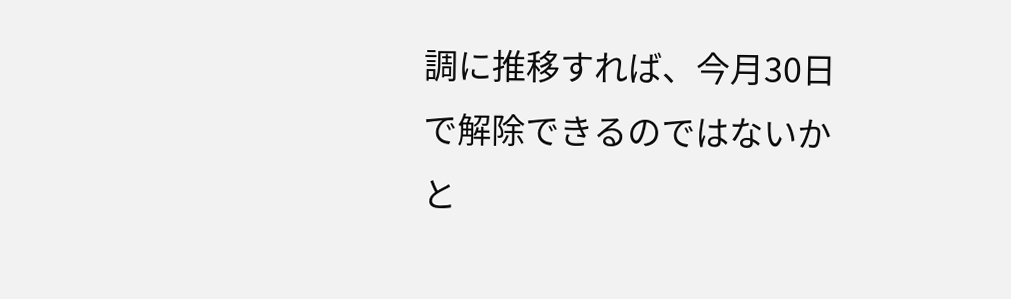調に推移すれば、今月30日で解除できるのではないかと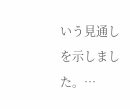いう見通しを示しました。…